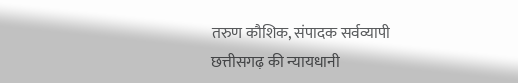तरुण कौशिक, संपादक सर्वव्यापी
छत्तीसगढ़ की न्यायधानी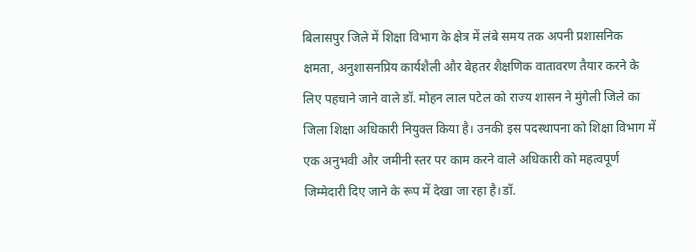बिलासपुर जिले में शिक्षा विभाग के क्षेत्र में लंबे समय तक अपनी प्रशासनिक क्षमता, अनुशासनप्रिय कार्यशैली और बेहतर शैक्षणिक वातावरण तैयार करने के लिए पहचाने जाने वाले डॉ. मोहन लाल पटेल को राज्य शासन ने मुंगेली जिले का जिला शिक्षा अधिकारी नियुक्त किया है। उनकी इस पदस्थापना को शिक्षा विभाग में एक अनुभवी और जमीनी स्तर पर काम करने वाले अधिकारी को महत्वपूर्ण जिम्मेदारी दिए जाने के रूप में देखा जा रहा है।डॉ.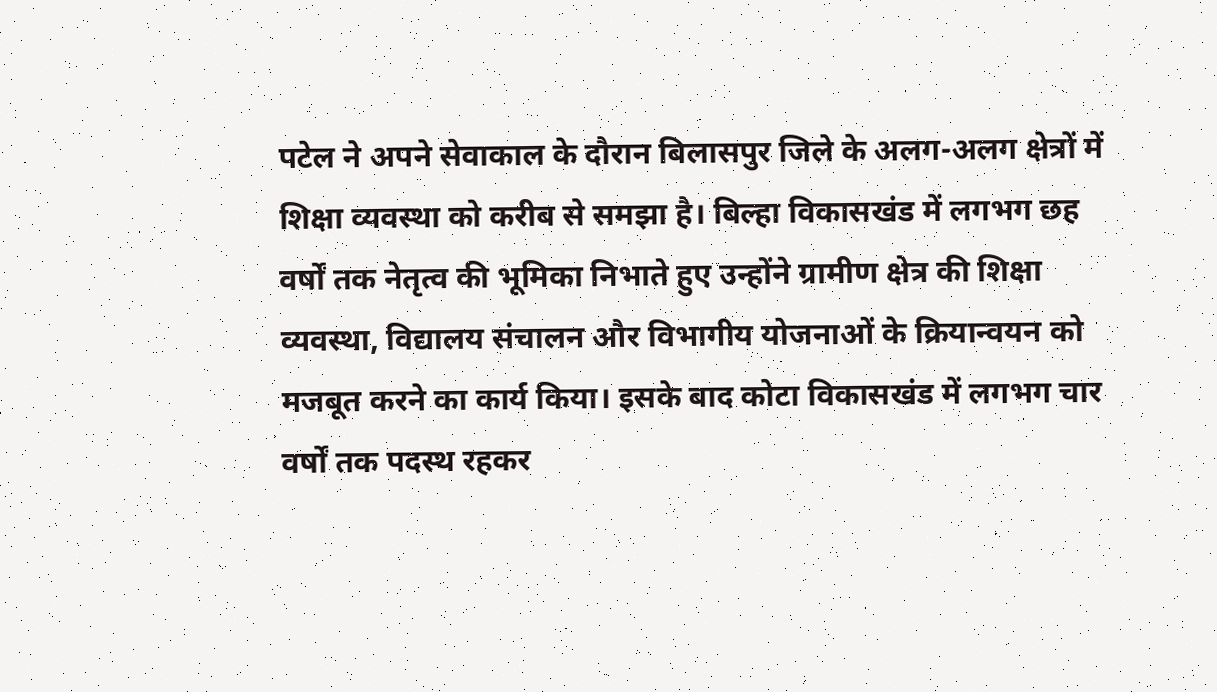पटेल ने अपने सेवाकाल के दौरान बिलासपुर जिले के अलग-अलग क्षेत्रों में शिक्षा व्यवस्था को करीब से समझा है। बिल्हा विकासखंड में लगभग छह वर्षों तक नेतृत्व की भूमिका निभाते हुए उन्होंने ग्रामीण क्षेत्र की शिक्षा व्यवस्था, विद्यालय संचालन और विभागीय योजनाओं के क्रियान्वयन को मजबूत करने का कार्य किया। इसके बाद कोटा विकासखंड में लगभग चार वर्षों तक पदस्थ रहकर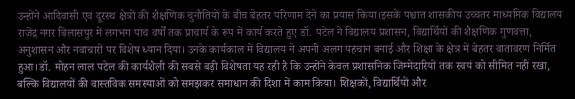उन्होंने आदिवासी एवं दूरस्थ क्षेत्रों की शैक्षणिक चुनौतियों के बीच बेहतर परिणाम देने का प्रयास किया।इसके पश्चात शासकीय उच्चतर माध्यमिक विद्यालय राजेंद्र नगर बिलासपुर में लगभग पांच वर्षों तक प्राचार्य के रूप में कार्य करते हुए डॉ. पटेल ने विद्यालय प्रशासन, विद्यार्थियों की शैक्षणिक गुणवत्ता, अनुशासन और नवाचारों पर विशेष ध्यान दिया। उनके कार्यकाल में विद्यालय ने अपनी अलग पहचान बनाई और शिक्षा के क्षेत्र में बेहतर वातावरण निर्मित हुआ।डॉ. मोहन लाल पटेल की कार्यशैली की सबसे बड़ी विशेषता यह रही है कि उन्होंने केवल प्रशासनिक जिम्मेदारियों तक स्वयं को सीमित नहीं रखा, बल्कि विद्यालयों की वास्तविक समस्याओं को समझकर समाधान की दिशा में काम किया। शिक्षकों, विद्यार्थियों और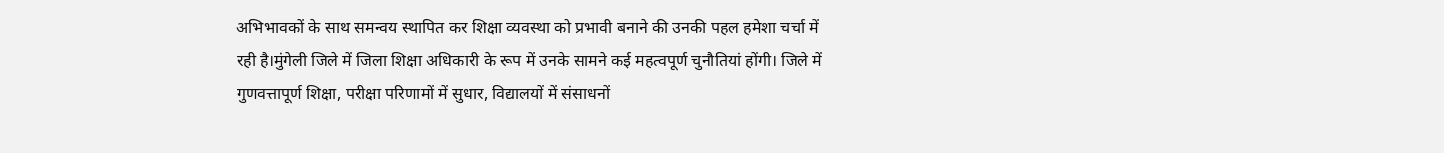अभिभावकों के साथ समन्वय स्थापित कर शिक्षा व्यवस्था को प्रभावी बनाने की उनकी पहल हमेशा चर्चा में रही है।मुंगेली जिले में जिला शिक्षा अधिकारी के रूप में उनके सामने कई महत्वपूर्ण चुनौतियां होंगी। जिले में गुणवत्तापूर्ण शिक्षा, परीक्षा परिणामों में सुधार, विद्यालयों में संसाधनों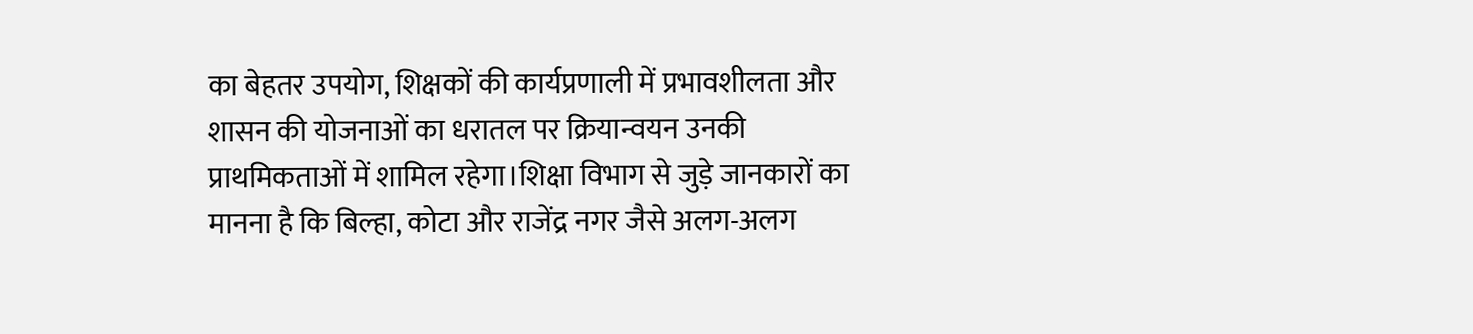का बेहतर उपयोग, शिक्षकों की कार्यप्रणाली में प्रभावशीलता और शासन की योजनाओं का धरातल पर क्रियान्वयन उनकी प्राथमिकताओं में शामिल रहेगा।शिक्षा विभाग से जुड़े जानकारों का मानना है कि बिल्हा, कोटा और राजेंद्र नगर जैसे अलग-अलग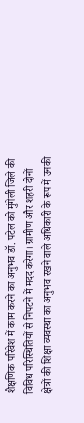शैक्षणिक परिवेश में काम करने का अनुभव डॉ. पटेल को मुंगेली जिले की विविध परिस्थितियों से निपटने में मदद करेगा। ग्रामीण और शहरी दोनों क्षेत्रों की शिक्षा व्यवस्था का अनुभव रखने वाले अधिकारी के रूप में उनकी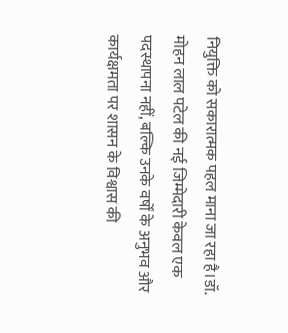नियुक्ति को सकारात्मक पहल माना जा रहा है।डॉ. मोहन लाल पटेल की नई जिम्मेदारी केवल एक पदस्थापना नहीं, बल्कि उनके वर्षों के अनुभव और कार्यक्षमता पर शासन के विश्वास की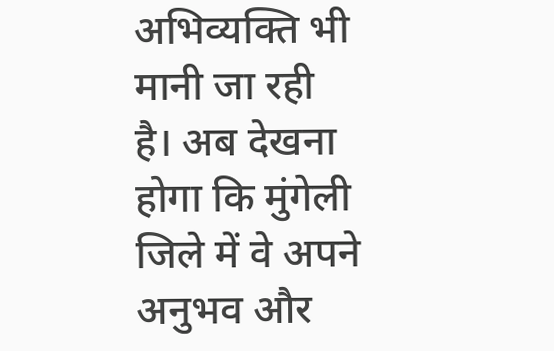अभिव्यक्ति भी मानी जा रही है। अब देखना होगा कि मुंगेली जिले में वे अपने अनुभव और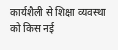कार्यशैली से शिक्षा व्यवस्था को किस नई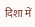दिशा में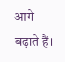आगे बढ़ाते हैं।